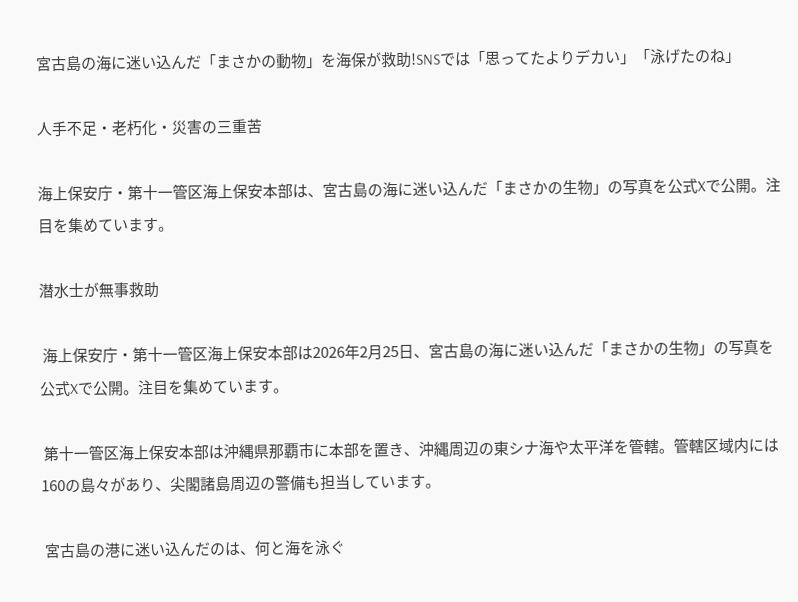宮古島の海に迷い込んだ「まさかの動物」を海保が救助!SNSでは「思ってたよりデカい」「泳げたのね」

人手不足・老朽化・災害の三重苦

海上保安庁・第十一管区海上保安本部は、宮古島の海に迷い込んだ「まさかの生物」の写真を公式Xで公開。注目を集めています。

潜水士が無事救助

 海上保安庁・第十一管区海上保安本部は2026年2月25日、宮古島の海に迷い込んだ「まさかの生物」の写真を公式Xで公開。注目を集めています。

 第十一管区海上保安本部は沖縄県那覇市に本部を置き、沖縄周辺の東シナ海や太平洋を管轄。管轄区域内には160の島々があり、尖閣諸島周辺の警備も担当しています。

 宮古島の港に迷い込んだのは、何と海を泳ぐ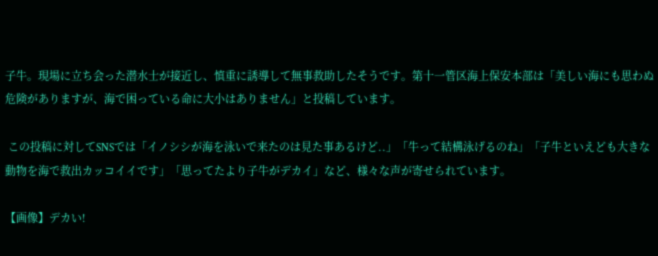子牛。現場に立ち会った潜水士が接近し、慎重に誘導して無事救助したそうです。第十一管区海上保安本部は「美しい海にも思わぬ危険がありますが、海で困っている命に大小はありません」と投稿しています。

 この投稿に対してSNSでは「イノシシが海を泳いで来たのは見た事あるけど..」「牛って結構泳げるのね」「子牛といえども大きな動物を海で救出カッコイイです」「思ってたより子牛がデカイ」など、様々な声が寄せられています。

【画像】デカい!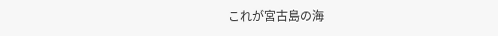これが宮古島の海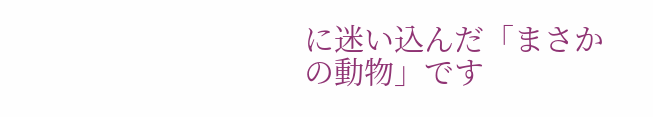に迷い込んだ「まさかの動物」です